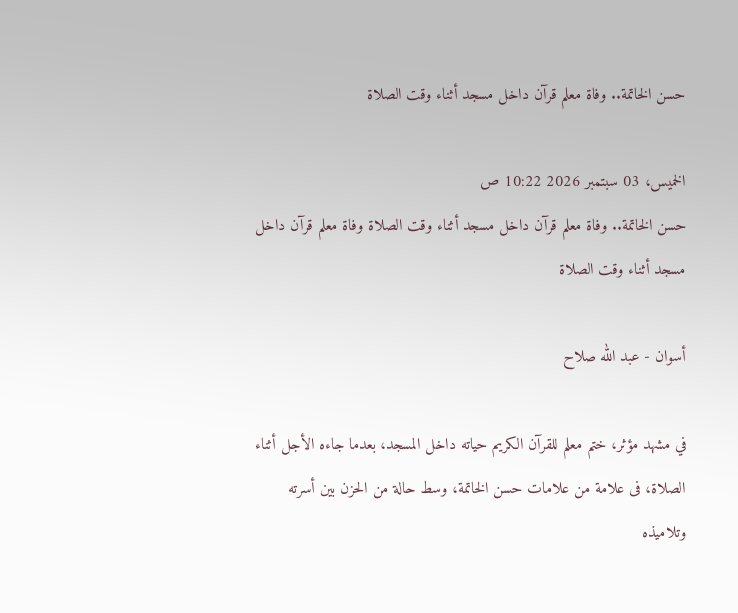حسن الخاتمة.. وفاة معلم قرآن داخل مسجد أثناء وقت الصلاة

الخميس، 03 سبتمبر 2026 10:22 ص
حسن الخاتمة.. وفاة معلم قرآن داخل مسجد أثناء وقت الصلاة وفاة معلم قرآن داخل مسجد أثناء وقت الصلاة

أسوان - عبد الله صلاح

في مشهد مؤثر، ختم معلم للقرآن الكريم حياته داخل المسجد، بعدما جاءه الأجل أثناء الصلاة، فى علامة من علامات حسن الخاتمة، وسط حالة من الحزن بين أسرته وتلاميذه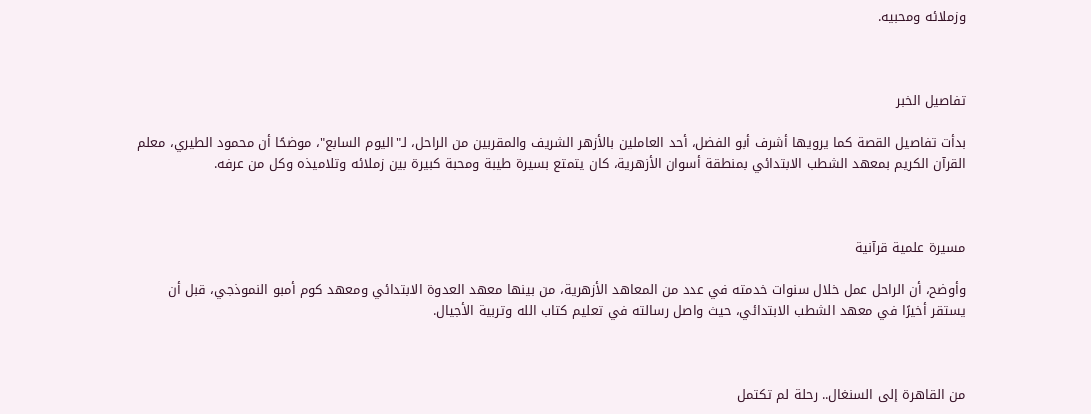وزملائه ومحبيه.



تفاصيل الخبر

بدأت تفاصيل القصة كما يرويها أشرف أبو الفضل، أحد العاملين بالأزهر الشريف والمقربين من الراحل، لـ"اليوم السابع"، موضحًا أن محمود الطيري، معلم القرآن الكريم بمعهد الشطب الابتدائي بمنطقة أسوان الأزهرية، كان يتمتع بسيرة طيبة ومحبة كبيرة بين زملائه وتلاميذه وكل من عرفه.



مسيرة علمية قرآنية

وأوضح، أن الراحل عمل خلال سنوات خدمته في عدد من المعاهد الأزهرية، من بينها معهد العدوة الابتدائي ومعهد كوم أمبو النموذجي، قبل أن يستقر أخيرًا في معهد الشطب الابتدائي، حيث واصل رسالته في تعليم كتاب الله وتربية الأجيال.



من القاهرة إلى السنغال.. رحلة لم تكتمل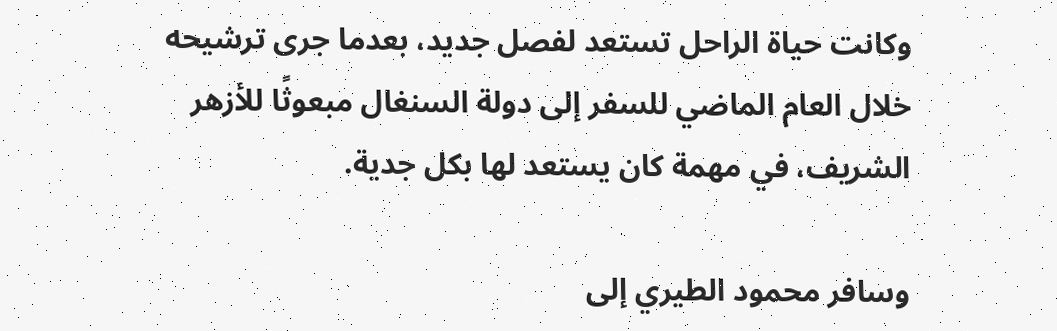وكانت حياة الراحل تستعد لفصل جديد، بعدما جرى ترشيحه خلال العام الماضي للسفر إلى دولة السنغال مبعوثًا للأزهر الشريف، في مهمة كان يستعد لها بكل جدية.

وسافر محمود الطيري إلى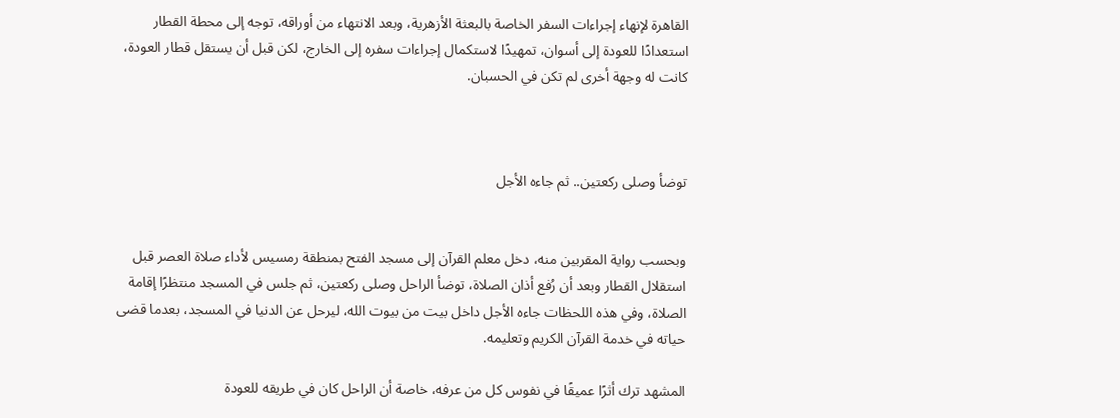القاهرة لإنهاء إجراءات السفر الخاصة بالبعثة الأزهرية، وبعد الانتهاء من أوراقه، توجه إلى محطة القطار استعدادًا للعودة إلى أسوان، تمهيدًا لاستكمال إجراءات سفره إلى الخارج، لكن قبل أن يستقل قطار العودة، كانت له وجهة أخرى لم تكن في الحسبان.



توضأ وصلى ركعتين.. ثم جاءه الأجل


وبحسب رواية المقربين منه، دخل معلم القرآن إلى مسجد الفتح بمنطقة رمسيس لأداء صلاة العصر قبل استقلال القطار وبعد أن رُفع أذان الصلاة، توضأ الراحل وصلى ركعتين، ثم جلس في المسجد منتظرًا إقامة الصلاة، وفي هذه اللحظات جاءه الأجل داخل بيت من بيوت الله، ليرحل عن الدنيا في المسجد، بعدما قضى حياته في خدمة القرآن الكريم وتعليمه.

المشهد ترك أثرًا عميقًا في نفوس كل من عرفه، خاصة أن الراحل كان في طريقه للعودة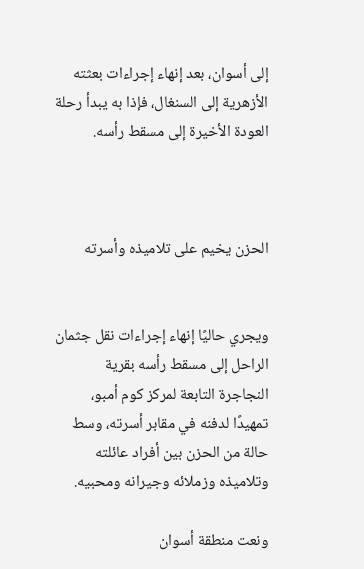إلى أسوان، بعد إنهاء إجراءات بعثته الأزهرية إلى السنغال، فإذا به يبدأ رحلة العودة الأخيرة إلى مسقط رأسه.



الحزن يخيم على تلاميذه وأسرته


ويجري حاليًا إنهاء إجراءات نقل جثمان الراحل إلى مسقط رأسه بقرية النجاجرة التابعة لمركز كوم أمبو، تمهيدًا لدفنه في مقابر أسرته، وسط حالة من الحزن بين أفراد عائلته وتلاميذه وزملائه وجيرانه ومحبيه.

ونعت منطقة أسوان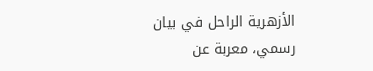الأزهرية الراحل في بيان رسمي، معربة عن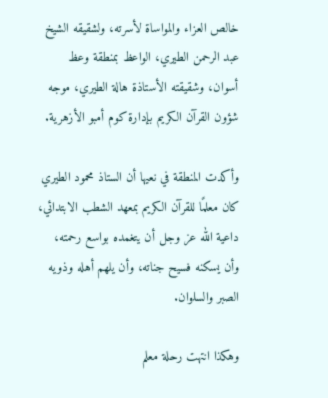خالص العزاء والمواساة لأسرته، ولشقيقه الشيخ عبد الرحمن الطيري، الواعظ بمنطقة وعظ أسوان، وشقيقته الأستاذة هالة الطيري، موجه شؤون القرآن الكريم بإدارة كوم أمبو الأزهرية.

وأكدت المنطقة في نعيها أن الستاذ محمود الطيري كان معلمًا للقرآن الكريم بمعهد الشطب الابتدائي، داعية الله عز وجل أن يتغمده بواسع رحمته، وأن يسكنه فسيح جناته، وأن يلهم أهله وذويه الصبر والسلوان.

وهكذا انتهت رحلة معلم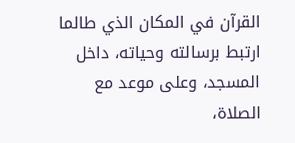القرآن في المكان الذي طالما ارتبط برسالته وحياته، داخل المسجد، وعلى موعد مع الصلاة،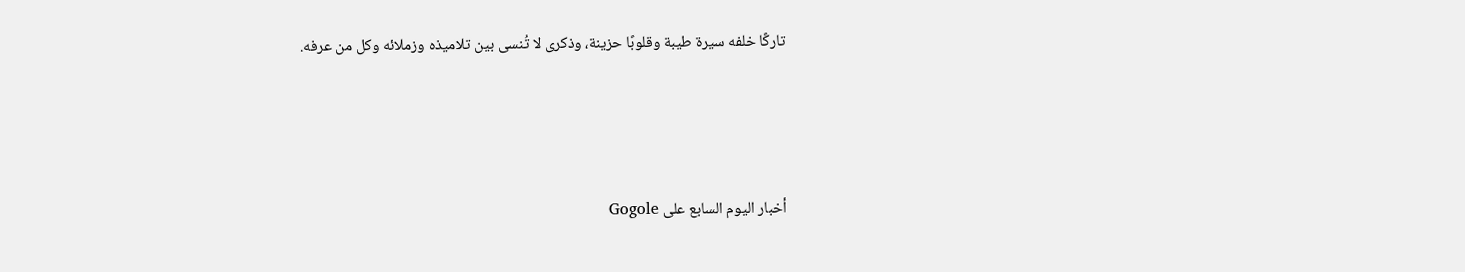تاركًا خلفه سيرة طيبة وقلوبًا حزينة، وذكرى لا تُنسى بين تلاميذه وزملائه وكل من عرفه.




أخبار اليوم السابع على Gogole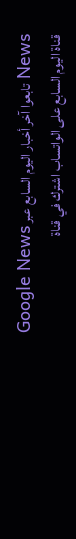News تابعوا آخر أخبار اليوم السابع عبر Google News
قناة اليوم السابع على الواتساب اشترك في قناة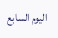اليوم السابع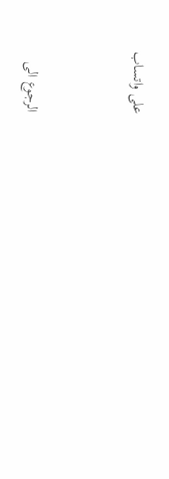على واتساب



الرجوع الى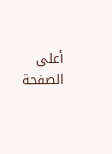أعلى الصفحة